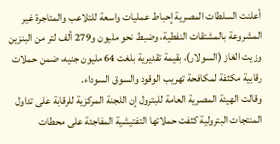أعلنت السلطات المصرية إحباط عمليات واسعة للتلاعب والمتاجرة غير المشروعة بالمشتقات النفطية، وضبط نحو مليون و279 ألف لتر من البنزين وزيت الغاز (السولار)، بقيمة تقديرية بلغت 64 مليون جنيه، ضمن حملات رقابية مكثفة لمكافحة تهريب الوقود والسوق السوداء.
وقالت الهيئة المصرية العامة للبترول إن اللجنة المركزية للرقابة على تداول المنتجات البترولية كثفت حملاتها التفتيشية المفاجئة على محطات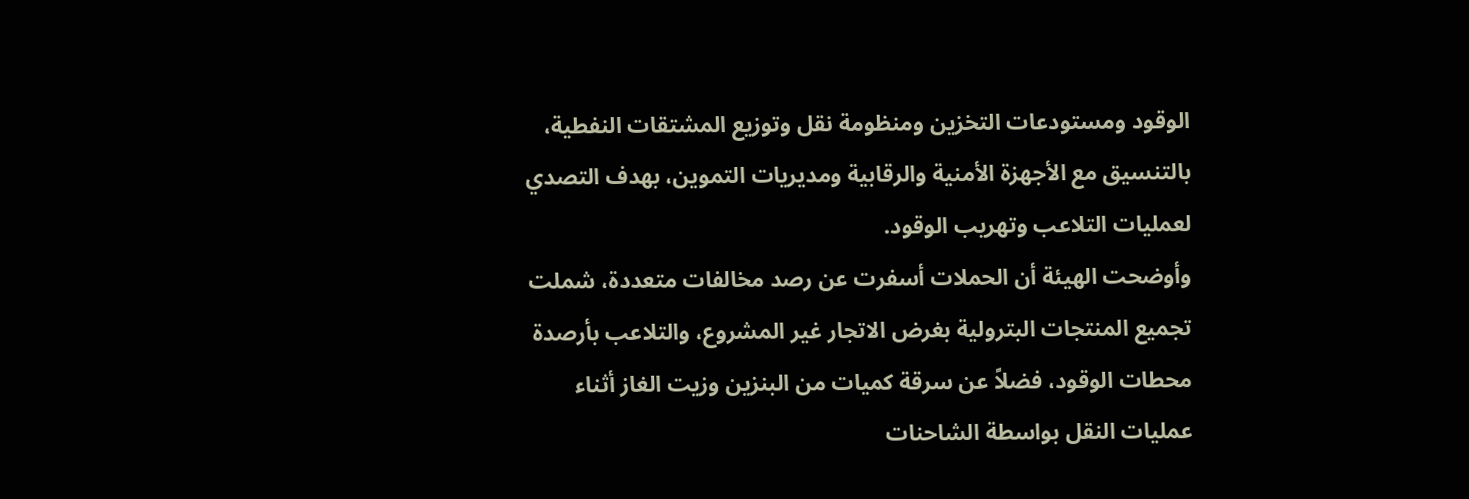الوقود ومستودعات التخزين ومنظومة نقل وتوزيع المشتقات النفطية، بالتنسيق مع الأجهزة الأمنية والرقابية ومديريات التموين، بهدف التصدي لعمليات التلاعب وتهريب الوقود.
وأوضحت الهيئة أن الحملات أسفرت عن رصد مخالفات متعددة، شملت تجميع المنتجات البترولية بغرض الاتجار غير المشروع، والتلاعب بأرصدة محطات الوقود، فضلاً عن سرقة كميات من البنزين وزيت الغاز أثناء عمليات النقل بواسطة الشاحنات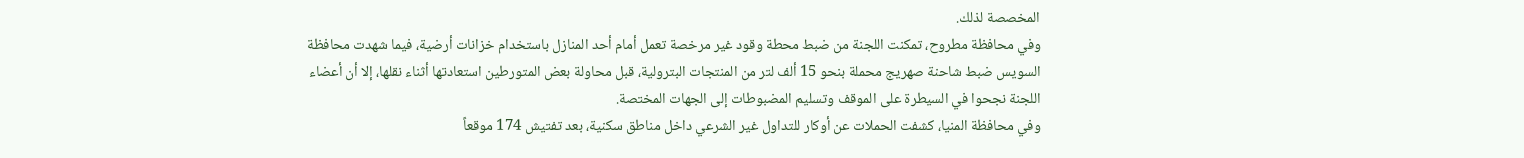المخصصة لذلك.
وفي محافظة مطروح، تمكنت اللجنة من ضبط محطة وقود غير مرخصة تعمل أمام أحد المنازل باستخدام خزانات أرضية، فيما شهدت محافظة السويس ضبط شاحنة صهريج محملة بنحو 15 ألف لتر من المنتجات البترولية، قبل محاولة بعض المتورطين استعادتها أثناء نقلها، إلا أن أعضاء اللجنة نجحوا في السيطرة على الموقف وتسليم المضبوطات إلى الجهات المختصة.
وفي محافظة المنيا، كشفت الحملات عن أوكار للتداول غير الشرعي داخل مناطق سكنية، بعد تفتيش 174 موقعاً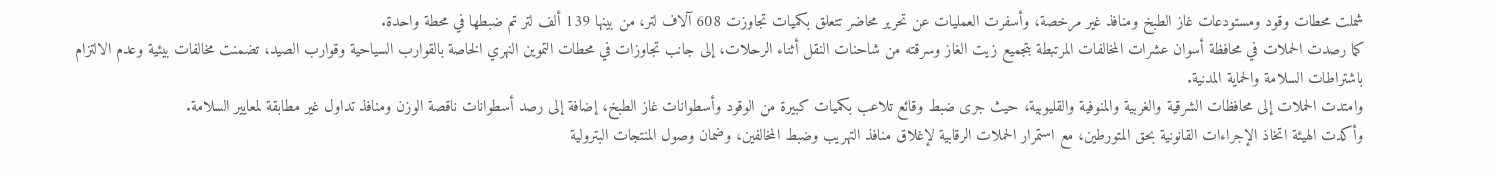شملت محطات وقود ومستودعات غاز الطبخ ومنافذ غير مرخصة، وأسفرت العمليات عن تحرير محاضر تتعلق بكميات تجاوزت 608 آلاف لتر، من بينها 139 ألف لتر تم ضبطها في محطة واحدة.
كما رصدت الحملات في محافظة أسوان عشرات المخالفات المرتبطة بتجميع زيت الغاز وسرقته من شاحنات النقل أثناء الرحلات، إلى جانب تجاوزات في محطات التموين النهري الخاصة بالقوارب السياحية وقوارب الصيد، تضمنت مخالفات بيئية وعدم الالتزام باشتراطات السلامة والحماية المدنية.
وامتدت الحملات إلى محافظات الشرقية والغربية والمنوفية والقليوبية، حيث جرى ضبط وقائع تلاعب بكميات كبيرة من الوقود وأسطوانات غاز الطبخ، إضافة إلى رصد أسطوانات ناقصة الوزن ومنافذ تداول غير مطابقة لمعايير السلامة.
وأكدت الهيئة اتخاذ الإجراءات القانونية بحق المتورطين، مع استمرار الحملات الرقابية لإغلاق منافذ التهريب وضبط المخالفين، وضمان وصول المنتجات البترولية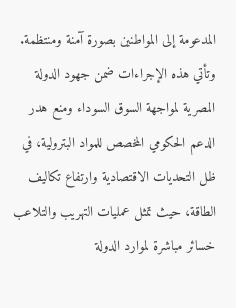المدعومة إلى المواطنين بصورة آمنة ومنتظمة.
وتأتي هذه الإجراءات ضمن جهود الدولة المصرية لمواجهة السوق السوداء ومنع هدر الدعم الحكومي المخصص للمواد البترولية، في ظل التحديات الاقتصادية وارتفاع تكاليف الطاقة، حيث تمثل عمليات التهريب والتلاعب خسائر مباشرة لموارد الدولة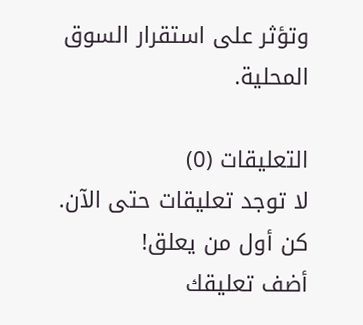وتؤثر على استقرار السوق المحلية.

التعليقات (0)
لا توجد تعليقات حتى الآن. كن أول من يعلق!
أضف تعليقك